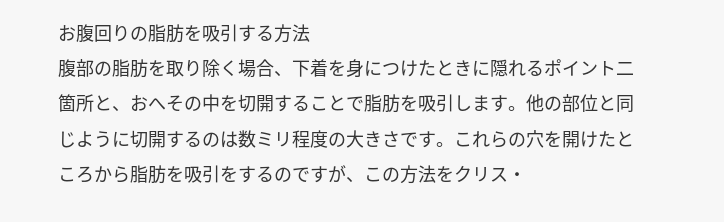お腹回りの脂肪を吸引する方法
腹部の脂肪を取り除く場合、下着を身につけたときに隠れるポイント二箇所と、おへその中を切開することで脂肪を吸引します。他の部位と同じように切開するのは数ミリ程度の大きさです。これらの穴を開けたところから脂肪を吸引をするのですが、この方法をクリス・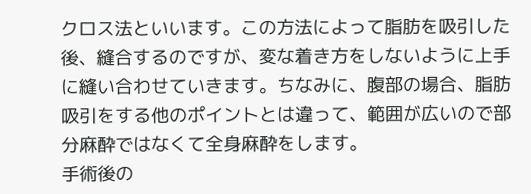クロス法といいます。この方法によって脂肪を吸引した後、縫合するのですが、変な着き方をしないように上手に縫い合わせていきます。ちなみに、腹部の場合、脂肪吸引をする他のポイントとは違って、範囲が広いので部分麻酔ではなくて全身麻酔をします。
手術後の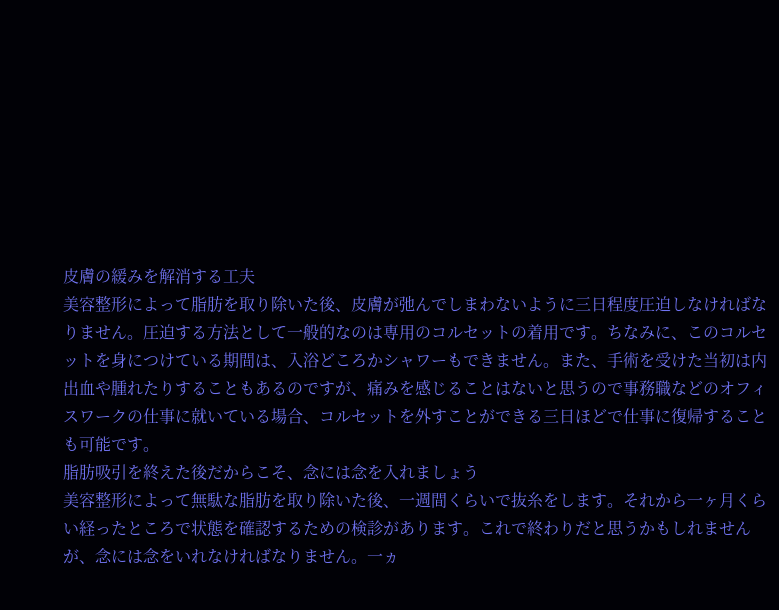皮膚の緩みを解消する工夫
美容整形によって脂肪を取り除いた後、皮膚が弛んでしまわないように三日程度圧迫しなければなりません。圧迫する方法として一般的なのは専用のコルセットの着用です。ちなみに、このコルセットを身につけている期間は、入浴どころかシャワーもできません。また、手術を受けた当初は内出血や腫れたりすることもあるのですが、痛みを感じることはないと思うので事務職などのオフィスワークの仕事に就いている場合、コルセットを外すことができる三日ほどで仕事に復帰することも可能です。
脂肪吸引を終えた後だからこそ、念には念を入れましょう
美容整形によって無駄な脂肪を取り除いた後、一週間くらいで抜糸をします。それから一ヶ月くらい経ったところで状態を確認するための検診があります。これで終わりだと思うかもしれませんが、念には念をいれなければなりません。一ヵ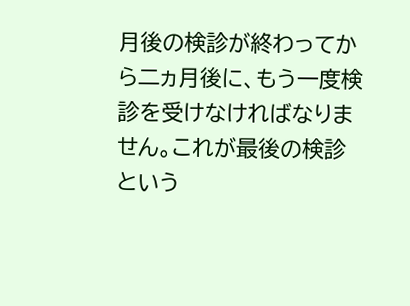月後の検診が終わってから二ヵ月後に、もう一度検診を受けなければなりません。これが最後の検診という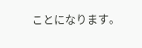ことになります。